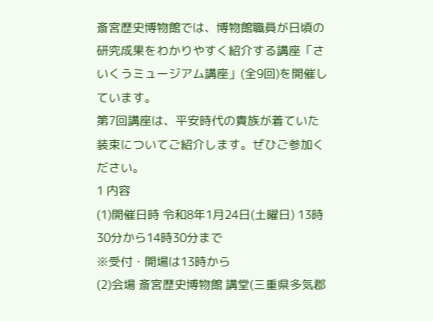斎宮歴史博物館では、博物館職員が日頃の研究成果をわかりやすく紹介する講座「さいくうミュージアム講座」(全9回)を開催しています。
第7回講座は、平安時代の貴族が着ていた装束についてご紹介します。ぜひご参加ください。
1 内容
(1)開催日時 令和8年1月24日(土曜日) 13時30分から14時30分まで
※受付・開場は13時から
(2)会場 斎宮歴史博物館 講堂(三重県多気郡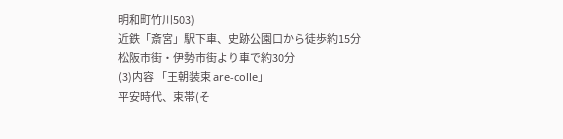明和町竹川503)
近鉄「斎宮」駅下車、史跡公園口から徒歩約15分
松阪市街・伊勢市街より車で約30分
(3)内容 「王朝装束 are-colle」
平安時代、束帯(そ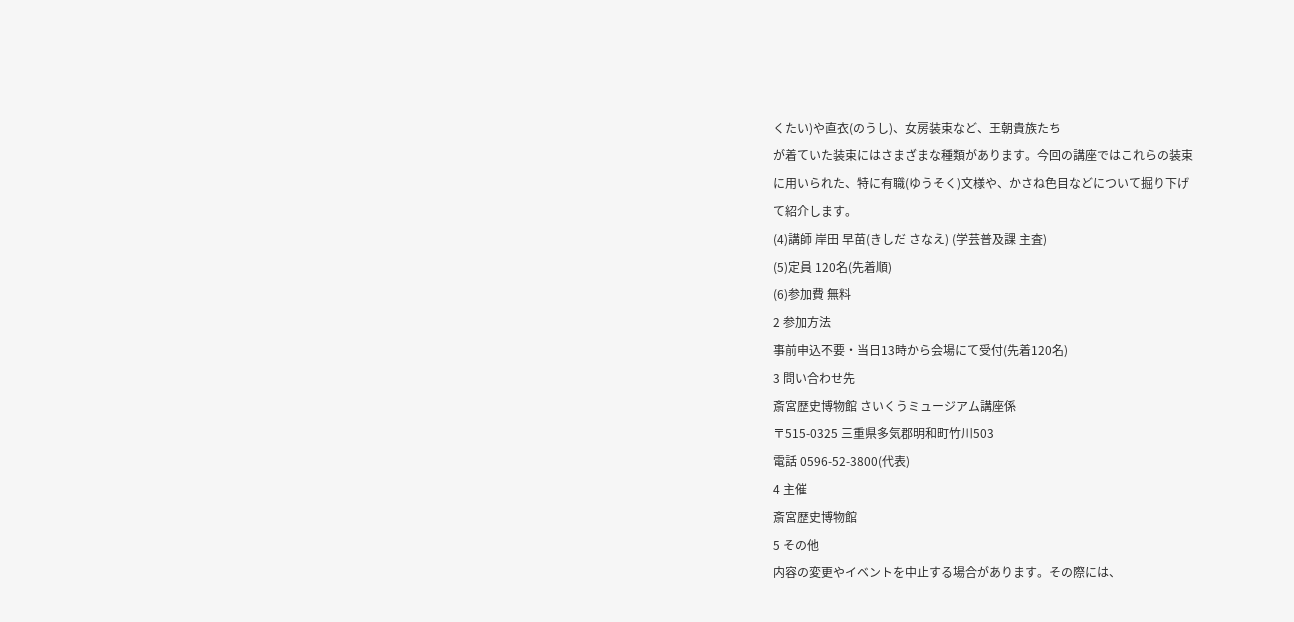くたい)や直衣(のうし)、女房装束など、王朝貴族たち
が着ていた装束にはさまざまな種類があります。今回の講座ではこれらの装束
に用いられた、特に有職(ゆうそく)文様や、かさね色目などについて掘り下げ
て紹介します。
(4)講師 岸田 早苗(きしだ さなえ) (学芸普及課 主査)
(5)定員 120名(先着順)
(6)参加費 無料
2 参加方法
事前申込不要・当日13時から会場にて受付(先着120名)
3 問い合わせ先
斎宮歴史博物館 さいくうミュージアム講座係
〒515-0325 三重県多気郡明和町竹川503
電話 0596-52-3800(代表)
4 主催
斎宮歴史博物館
5 その他
内容の変更やイベントを中止する場合があります。その際には、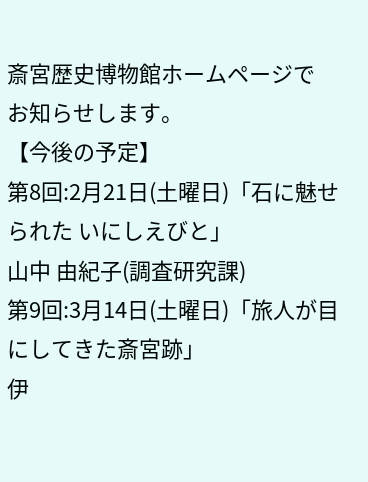斎宮歴史博物館ホームページで
お知らせします。
【今後の予定】
第8回:2月21日(土曜日)「石に魅せられた いにしえびと」
山中 由紀子(調査研究課)
第9回:3月14日(土曜日)「旅人が目にしてきた斎宮跡」
伊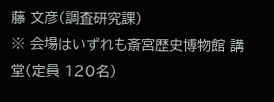藤 文彦(調査研究課)
※ 会場はいずれも斎宮歴史博物館 講堂(定員 120名)